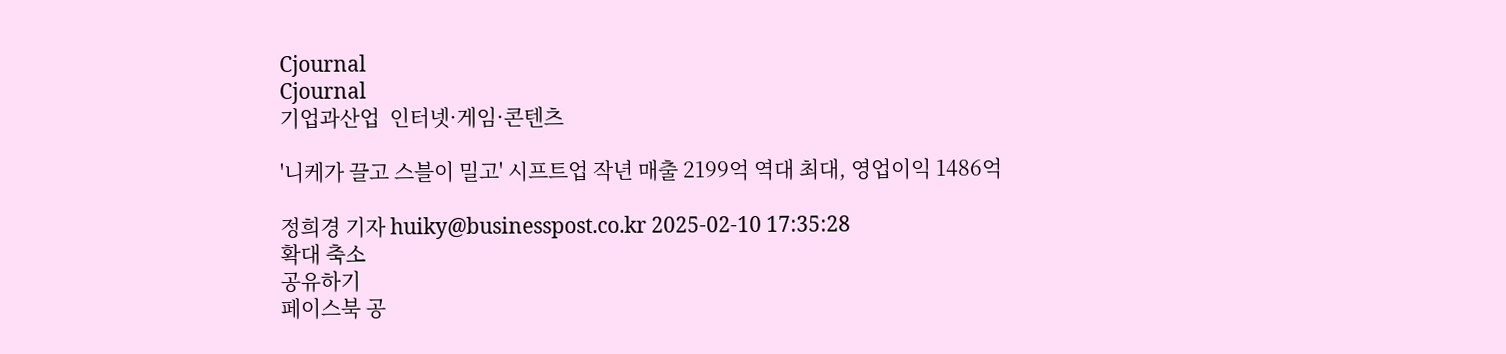Cjournal
Cjournal
기업과산업  인터넷·게임·콘텐츠

'니케가 끌고 스블이 밀고' 시프트업 작년 매출 2199억 역대 최대, 영업이익 1486억

정희경 기자 huiky@businesspost.co.kr 2025-02-10 17:35:28
확대 축소
공유하기
페이스북 공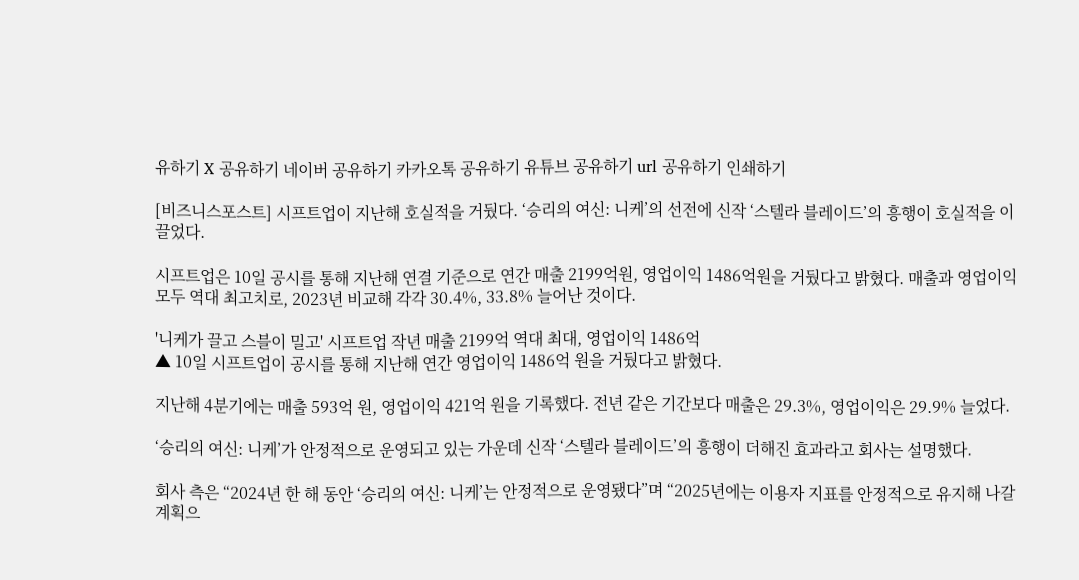유하기 X 공유하기 네이버 공유하기 카카오톡 공유하기 유튜브 공유하기 url 공유하기 인쇄하기

[비즈니스포스트] 시프트업이 지난해 호실적을 거뒀다. ‘승리의 여신: 니케’의 선전에 신작 ‘스텔라 블레이드’의 흥행이 호실적을 이끌었다.

시프트업은 10일 공시를 통해 지난해 연결 기준으로 연간 매출 2199억원, 영업이익 1486억원을 거뒀다고 밝혔다. 매출과 영업이익 모두 역대 최고치로, 2023년 비교해 각각 30.4%, 33.8% 늘어난 것이다.

'니케가 끌고 스블이 밀고' 시프트업 작년 매출 2199억 역대 최대, 영업이익 1486억
▲ 10일 시프트업이 공시를 통해 지난해 연간 영업이익 1486억 원을 거뒀다고 밝혔다.

지난해 4분기에는 매출 593억 원, 영업이익 421억 원을 기록했다. 전년 같은 기간보다 매출은 29.3%, 영업이익은 29.9% 늘었다.

‘승리의 여신: 니케’가 안정적으로 운영되고 있는 가운데 신작 ‘스텔라 블레이드’의 흥행이 더해진 효과라고 회사는 설명했다.

회사 측은 “2024년 한 해 동안 ‘승리의 여신: 니케’는 안정적으로 운영됐다”며 “2025년에는 이용자 지표를 안정적으로 유지해 나갈 계획으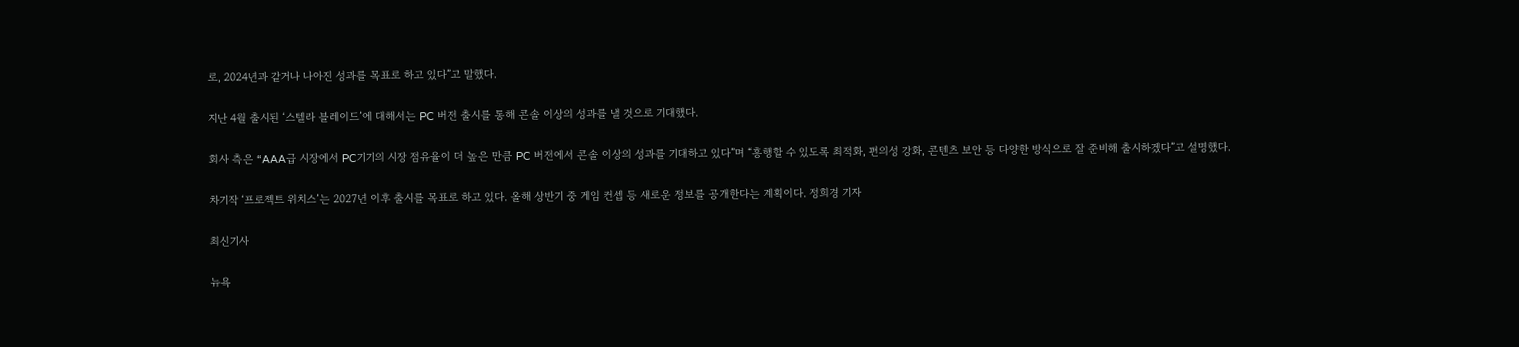로, 2024년과 같거나 나아진 성과를 목표로 하고 있다”고 말했다.

지난 4월 출시된 ‘스텔라 블레이드’에 대해서는 PC 버전 출시를 통해 콘솔 이상의 성과를 낼 것으로 기대했다.

회사 측은 “AAA급 시장에서 PC기기의 시장 점유율이 더 높은 만큼 PC 버전에서 콘솔 이상의 성과를 기대하고 있다”며 “흥행할 수 있도록 최적화, 편의성 강화, 콘텐츠 보안 등 다양한 방식으로 잘 준비해 출시하겠다”고 설명했다.

차기작 ‘프로젝트 위치스’는 2027년 이후 출시를 목표로 하고 있다. 올해 상반기 중 게임 컨셉 등 새로운 정보를 공개한다는 계획이다. 정희경 기자

최신기사

뉴욕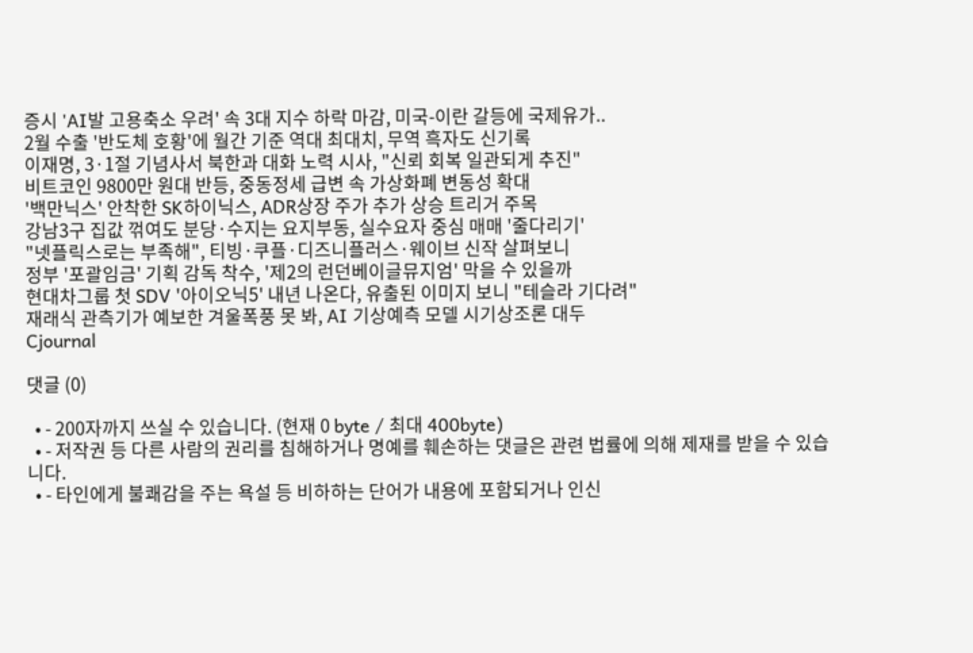증시 'AI발 고용축소 우려' 속 3대 지수 하락 마감, 미국-이란 갈등에 국제유가..
2월 수출 '반도체 호황'에 월간 기준 역대 최대치, 무역 흑자도 신기록
이재명, 3·1절 기념사서 북한과 대화 노력 시사, "신뢰 회복 일관되게 추진"
비트코인 9800만 원대 반등, 중동정세 급변 속 가상화폐 변동성 확대
'백만닉스' 안착한 SK하이닉스, ADR상장 주가 추가 상승 트리거 주목
강남3구 집값 꺾여도 분당·수지는 요지부동, 실수요자 중심 매매 '줄다리기'
"넷플릭스로는 부족해", 티빙·쿠플·디즈니플러스·웨이브 신작 살펴보니
정부 '포괄임금' 기획 감독 착수, '제2의 런던베이글뮤지엄' 막을 수 있을까
현대차그룹 첫 SDV '아이오닉5' 내년 나온다, 유출된 이미지 보니 "테슬라 기다려"
재래식 관측기가 예보한 겨울폭풍 못 봐, AI 기상예측 모델 시기상조론 대두
Cjournal

댓글 (0)

  • - 200자까지 쓰실 수 있습니다. (현재 0 byte / 최대 400byte)
  • - 저작권 등 다른 사람의 권리를 침해하거나 명예를 훼손하는 댓글은 관련 법률에 의해 제재를 받을 수 있습니다.
  • - 타인에게 불쾌감을 주는 욕설 등 비하하는 단어가 내용에 포함되거나 인신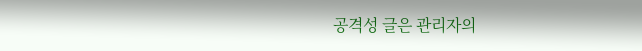공격성 글은 관리자의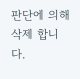판단에 의해 삭제 합니다.